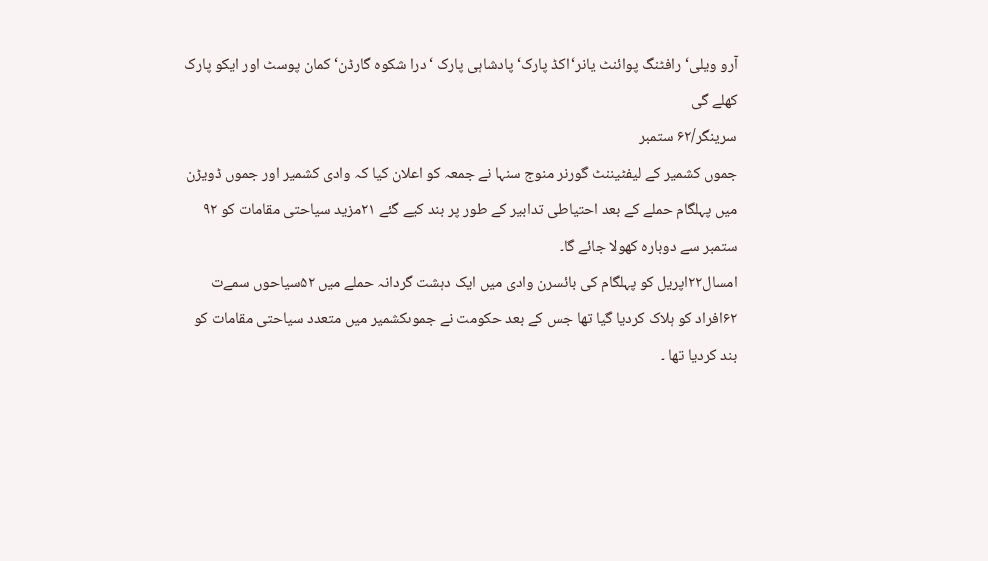آرو ویلی‘ رافٹنگ پوائنٹ یانر‘اکڈ پارک‘پادشاہی پارک ‘درا شکوہ گارڈن‘ کمان پوسٹ اور ایکو پارک کھلے گی
سرینگر/۶۲ ستمبر
جموں کشمیر کے لیفٹیننٹ گورنر منوج سنہا نے جمعہ کو اعلان کیا کہ وادی کشمیر اور جموں ڈویڑن میں پہلگام حملے کے بعد احتیاطی تدابیر کے طور پر بند کیے گئے ۲۱مزید سیاحتی مقامات کو ۹۲ ستمبر سے دوبارہ کھولا جائے گا۔
امسال۲۲اپریل کو پہلگام کی بائسرن وادی میں ایک دہشت گردانہ حملے میں ۵۲سیاحوں سمےت ۶۲افراد کو ہلاک کردیا گیا تھا جس کے بعد حکومت نے جموںکشمیر میں متعدد سیاحتی مقامات کو بند کردیا تھا ۔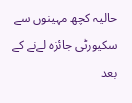حالیہ کچھ مہینوں سے سکیورٹی جائزہ لےنے کے بعد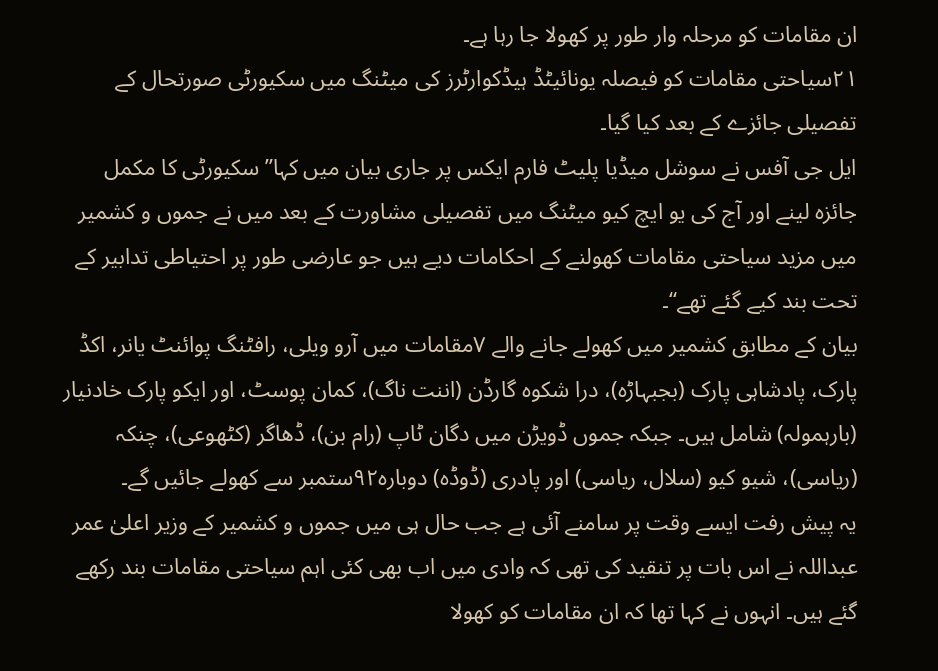ان مقامات کو مرحلہ وار طور پر کھولا جا رہا ہے۔
۲۱سیاحتی مقامات کو فیصلہ یونائیٹڈ ہیڈکوارٹرز کی میٹنگ میں سکیورٹی صورتحال کے تفصیلی جائزے کے بعد کیا گیا۔
ایل جی آفس نے سوشل میڈیا پلیٹ فارم ایکس پر جاری بیان میں کہا”سکیورٹی کا مکمل جائزہ لینے اور آج کی یو ایچ کیو میٹنگ میں تفصیلی مشاورت کے بعد میں نے جموں و کشمیر میں مزید سیاحتی مقامات کھولنے کے احکامات دیے ہیں جو عارضی طور پر احتیاطی تدابیر کے تحت بند کیے گئے تھے“۔
بیان کے مطابق کشمیر میں کھولے جانے والے ۷مقامات میں آرو ویلی، رافٹنگ پوائنٹ یانر، اکڈ پارک، پادشاہی پارک (بجبہاڑہ)، درا شکوہ گارڈن (اننت ناگ)، کمان پوسٹ، اور ایکو پارک خادنیار (بارہمولہ) شامل ہیں۔ جبکہ جموں ڈویڑن میں دگان ٹاپ (رام بن)، ڈھاگر (کٹھوعی)، چنکہ (ریاسی)، شیو کیو (سلال، ریاسی) اور پادری (ڈوڈہ) دوبارہ۹۲ستمبر سے کھولے جائیں گے۔
یہ پیش رفت ایسے وقت پر سامنے آئی ہے جب حال ہی میں جموں و کشمیر کے وزیر اعلیٰ عمر عبداللہ نے اس بات پر تنقید کی تھی کہ وادی میں اب بھی کئی اہم سیاحتی مقامات بند رکھے گئے ہیں۔ انہوں نے کہا تھا کہ ان مقامات کو کھولا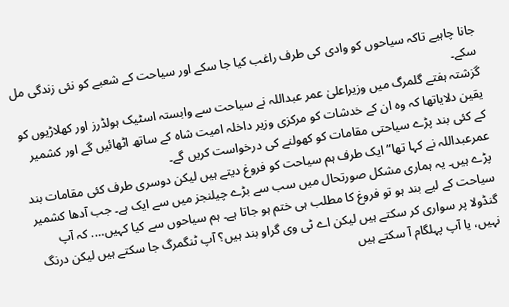جانا چاہیے تاکہ سیاحوں کو وادی کی طرف راغب کیا جا سکے اور سیاحت کے شعبے کو نئی زندگی مل سکے۔
گزشتہ ہفتے گلمرگ میں وزیراعلیٰ عمر عبداللہ نے سیاحت سے وابستہ اسٹیک ہولڈرز اور کھلاڑیوں کو یقین دلایاتھا کہ وہ ان کے خدشات کو مرکزی وزیر داخلہ امیت شاہ کے ساتھ اٹھائیں گے اور کشمیر کے کئی بند پڑے سیاحتی مقامات کو کھولنے کی درخواست کریں گے۔
عمرعبداللہ نے کہا تھا”ایک طرف ہم سیاحت کو فروغ دیتے ہیں لیکن دوسری طرف کئی مقامات بند پڑے ہیں۔ یہ ہماری مشکل صورتحال میں سب سے بڑے چیلنجز میں سے ایک ہے۔ جب آدھا کشمیر سیاحت کے لیے بند ہو تو فروغ کا مطلب ہی ختم ہو جاتا ہے۔ ہم سیاحوں سے کیا کہیں…. کہ آپ گنڈولا پر سواری کر سکتے ہیں لیکن اے ٹی وی گراو بند ہیں؟ آپ ٹنگمرگ جا سکتے ہیں لیکن درنگ نہیں، یا آپ پہلگام آ سکتے ہیں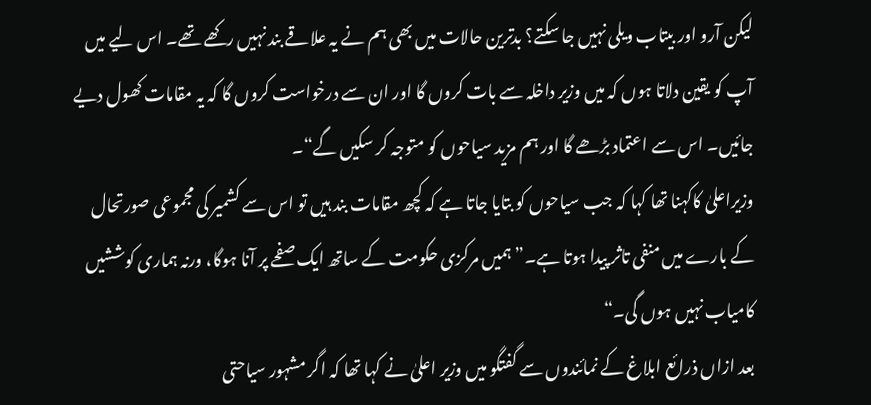لیکن آرو اور بیتاب ویلی نہیں جا سکتے؟ بدترین حالات میں بھی ہم نے یہ علاقے بند نہیں رکھے تھے۔ اس لیے میں آپ کو یقین دلاتا ہوں کہ میں وزیر داخلہ سے بات کروں گا اور ان سے درخواست کروں گا کہ یہ مقامات کھول دیے جائیں۔ اس سے اعتماد بڑھے گا اور ہم مزید سیاحوں کو متوجہ کر سکیں گے“۔
وزیراعلیٰ کاکہنا تھا کہا کہ جب سیاحوں کو بتایا جاتا ہے کہ کچھ مقامات بند ہیں تو اس سے کشمیر کی مجموعی صورتحال کے بارے میں منفی تاثر پیدا ہوتا ہے۔”ہمیں مرکزی حکومت کے ساتھ ایک صفحے پر آنا ہوگا، ورنہ ہماری کوششیں کامیاب نہیں ہوں گی۔“
بعد ازاں ذرائع ابلاغ کے نمائندوں سے گفتگو میں وزیر اعلیٰ نے کہا تھا کہ اگر مشہور سیاحتی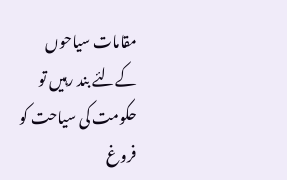مقامات سیاحوں کےلئے بند رہیں تو حکومت کی سیاحت کو فروغ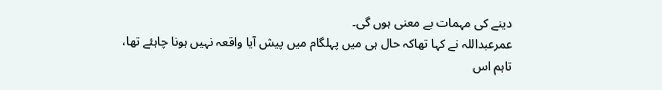دینے کی مہمات بے معنی ہوں گی۔
عمرعبداللہ نے کہا تھاکہ حال ہی میں پہلگام میں پیش آیا واقعہ نہیں ہونا چاہئے تھا، تاہم اس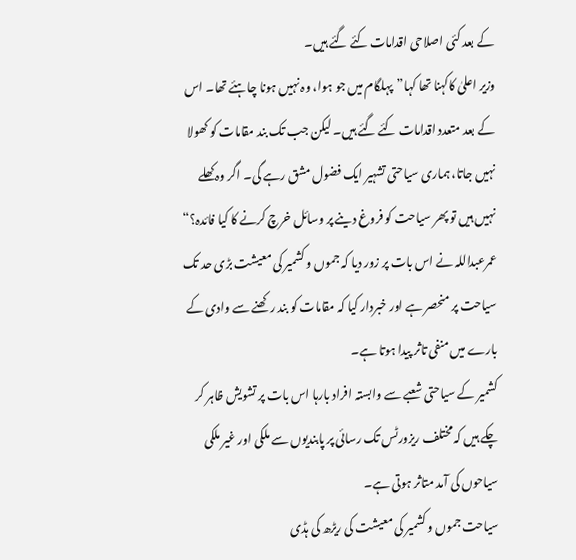کے بعد کئی اصلاحی اقدامات کئے گئے ہیں۔
وزیر اعلیٰ کاکہنا تھا کہا”پہلگام میں جو ہوا، وہ نہیں ہونا چاہئے تھا۔ اس کے بعد متعدد اقدامات کئے گئے ہیں۔ لیکن جب تک بند مقامات کو کھولا نہیں جاتا، ہماری سیاحتی تشہیر ایک فضول مشق رہے گی۔ اگر وہ کھلے نہیں ہیں تو پھر سیاحت کو فروغ دینے پر وسائل خرچ کرنے کا کیا فائدہ؟“
عمرعبداللہ نے اس بات پر زور دیا کہ جموں و کشمیر کی معیشت بڑی حد تک سیاحت پر منحصر ہے اور خبردار کیا کہ مقامات کو بند رکھنے سے وادی کے بارے میں منفی تاثر پیدا ہوتا ہے۔
کشمیر کے سیاحتی شعبے سے وابستہ افراد بارہا اس بات پر تشویش ظاہر کر چکے ہیں کہ مختلف ریزورٹس تک رسائی پر پابندیوں سے ملکی اور غیر ملکی سیاحوں کی آمد متاثر ہوتی ہے۔
سیاحت جموں و کشمیر کی معیشت کی ریڑھ کی ہڈی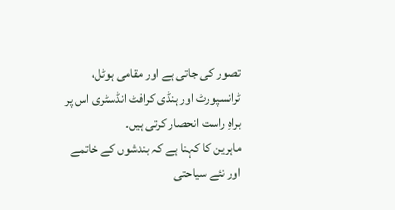تصور کی جاتی ہے اور مقامی ہوٹل، ٹرانسپورٹ اور ہنڈی کرافٹ انڈسٹری اس پر براہِ راست انحصار کرتی ہیں۔
ماہرین کا کہنا ہے کہ بندشوں کے خاتمے اور نئے سیاحتی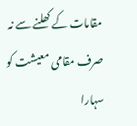مقامات کے کھلنے سے نہ صرف مقامی معیشت کو سہارا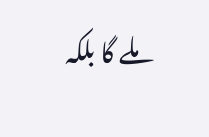ملے گا بلکہ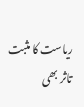ریاست کا مثبت تاثر بھی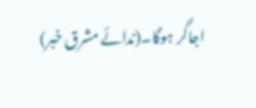اجاگر ہوگا۔(ندائے مشرق خبر)